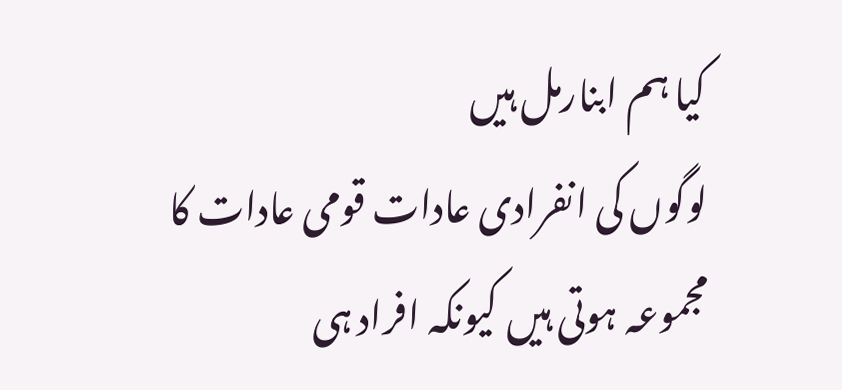کیا ہم ابنارمل ہیں
لوگوں کی انفرادی عادات قومی عادات کا مجموعہ ہوتی ہیں کیونکہ افراد ہی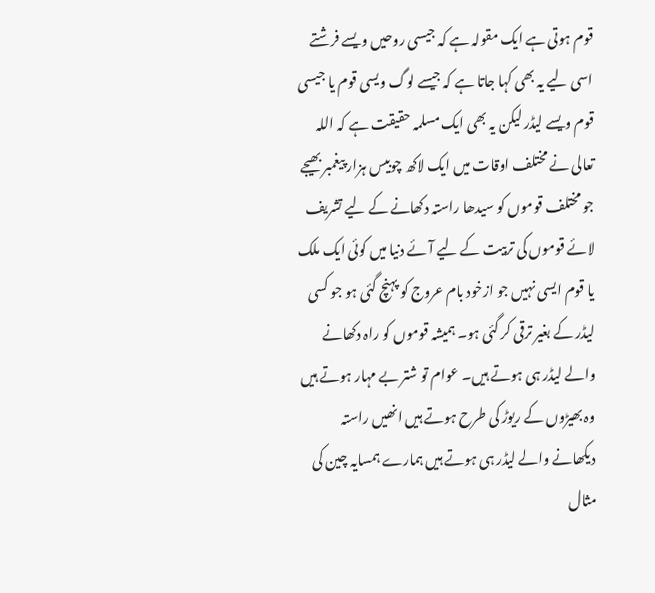قوم ہوتی ہے ایک مقولہ ہے کہ جیسی روحیں ویسے فرشتے اسی لیے یہ بھی کہا جاتا ہے کہ جیسے لوگ ویسی قوم یا جیسی قوم ویسے لیڈر لیکن یہ بھی ایک مسلمہ حقیقت ہے کہ اللہ تعالی نے مختلف اوقات میں ایک لاکھ چوبیس ہزار پیغمبر بھیجے جو مختلف قوموں کو سیدھا راستہ دکھانے کے لیے تشریف لائے قوموں کی تربیت کے لیے آئے دنیا میں کوئی ایک ملک یا قوم ایسی نہیں جو ازخود بام عروج کو پہنچ گئی ہو جو کسی لیڈر کے بغیر ترقی کر گئی ہو۔ ہمیشہ قوموں کو راہ دکھانے والے لیڈر ہی ہوتے ہیں۔ عوام تو شتر بے مہار ہوتے ہیں وہ بھیڑوں کے ریوڑ کی طرح ہوتے ہیں انھیں راستہ دیکھانے والے لیڈر ہی ہوتے ہیں ہمارے ہمسایہ چین کی مثال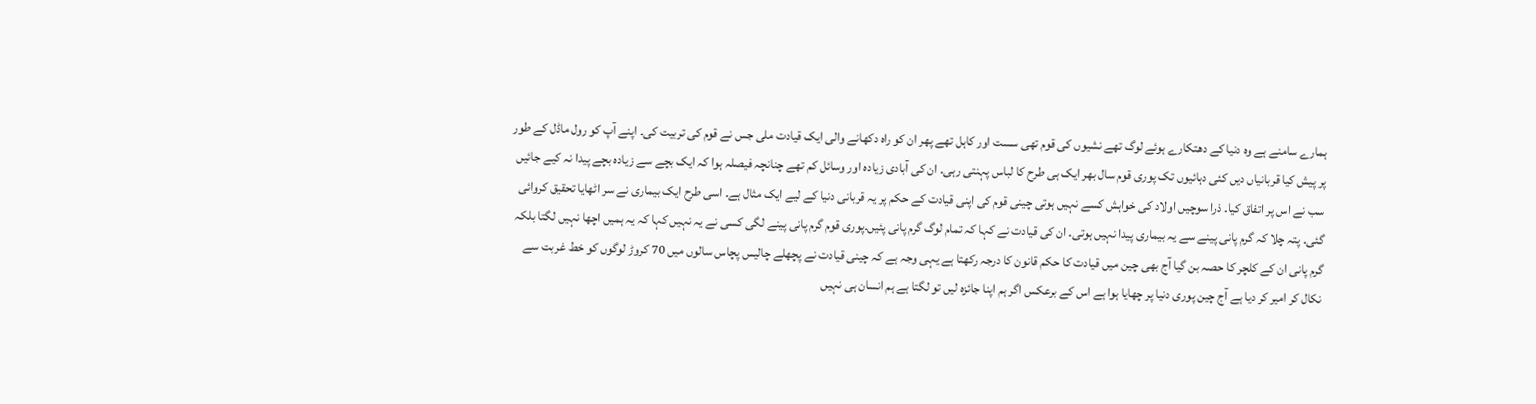ہمارے سامنے ہے وہ دنیا کے دھتکارے ہوئے لوگ تھے نشیوں کی قوم تھی سست اور کاہل تھے پھر ان کو راہ دکھانے والی ایک قیادت ملی جس نے قوم کی تربیت کی۔ اپنے آپ کو رول ماڈل کے طور پر پیش کیا قربانیاں دیں کئی دہائیوں تک پوری قوم سال بھر ایک ہی طرح کا لباس پہنتی رہی۔ ان کی آبادی زیادہ اور وسائل کم تھے چنانچہ فیصلہ ہوا کہ ایک بچے سے زیادہ بچے پیدا نہ کیے جائیں سب نے اس پر اتفاق کیا۔ ذرا سوچیں اولاد کی خواہش کسے نہیں ہوتی چینی قوم کی اپنی قیادت کے حکم پر یہ قربانی دنیا کے لیے ایک مثال ہے۔ اسی طرح ایک بیماری نے سر اٹھایا تحقیق کروائی گئی۔ پتہ چلا کہ گرم پانی پینے سے یہ بیماری پیدا نہیں ہوتی۔ ان کی قیادت نے کہا کہ تمام لوگ گرم پانی پئیں۔پوری قوم گرم پانی پینے لگی کسی نے یہ نہیں کہا کہ یہ ہمیں اچھا نہیں لگتا بلکہ گرم پانی ان کے کلچر کا حصہ بن گیا آج بھی چین میں قیادت کا حکم قانون کا درجہ رکھتا ہے یہی وجہ ہے کہ چینی قیادت نے پچھلے چالیس پچاس سالوں میں 70 کروڑ لوگوں کو خط غربت سے نکال کر امیر کر دیا ہے آج چین پوری دنیا پر چھایا ہوا ہے اس کے برعکس اگر ہم اپنا جائزہ لیں تو لگتا ہے ہم انسان ہی نہیں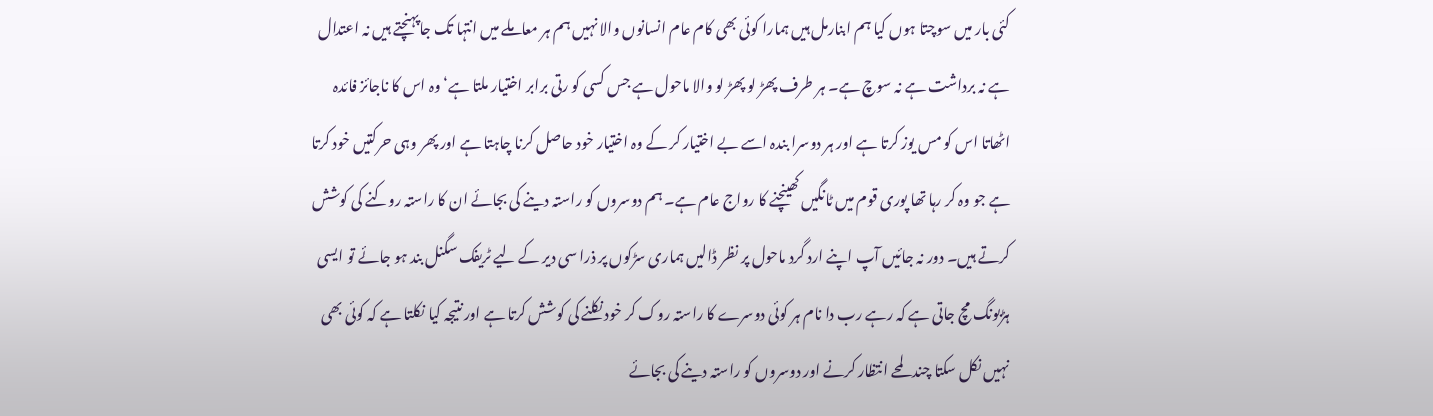کئی بار میں سوچتا ہوں کیا ہم ابنارمل ہیں ہمارا کوئی بھی کام عام انسانوں والا نہیں ہم ہر معاملے میں انتہا تک جاپہنچتے ہیں نہ اعتدال ہے نہ برداشت ہے نہ سوچ ہے۔ ہر طرف پھڑ لو پھڑ لو والا ماحول ہے جس کسی کو رتی برابر اختیار ملتا ہے‘ وہ اس کا ناجائز فائدہ اٹھاتا اس کو مس یوز کرتا ہے اور ہر دوسرا بندہ اسے بے اختیار کر کے وہ اختیار خود حاصل کرنا چاہتا ہے اور پھر وہی حرکتیں خود کرتا ہے جو وہ کر رہا تھا پوری قوم میں ٹانگیں کھینچنے کا رواج عام ہے۔ ہم دوسروں کو راستہ دینے کی بجائے ان کا راستہ روکنے کی کوشش کرتے ہیں۔ دور نہ جائیں آپ اپنے ارد گرد ماحول پر نظر ڈالیں ہماری سڑکوں پر ذرا سی دیر کے لیے ٹریفک سگنل بند ہو جائے تو ایسی ہڑبونگ مچ جاتی ہے کہ رہے رب دا نام ہر کوئی دوسرے کا راستہ روک کر خود نکلنے کی کوشش کرتا ہے اور نتیجہ کیا نکلتا ہے کہ کوئی بھی نہیں نکل سکتا چند لمحے انتظار کرنے اور دوسروں کو راستہ دینے کی بجائے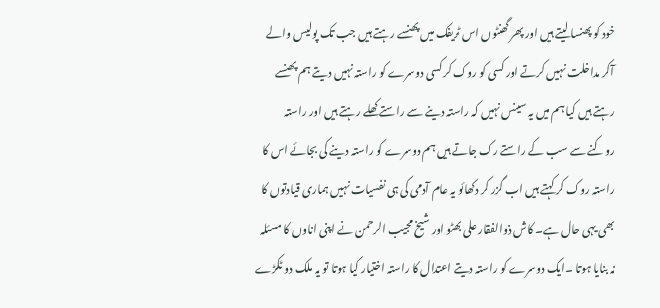خود کو پھنسا لیتے ہیں اور پھر گھنٹوں اس ٹریفک میں پھنسے رہتے ہیں جب تک پولیس والے آکر مداخلت نہیں کرتے اور کسی کو روک کر کسی دوسرے کو راستہ نہیں دیتے ہم پھنسے رہتے ہیں کیا ہم میں یہ سینس نہیں کہ راستہ دینے سے راستے کھلے رہتے ہیں اور راستہ روکنے سے سب کے راستے رک جاتے ہیں ہم دوسرے کو راستہ دینے کی بجائے اس کا راستہ روک کر کہتے ہیں اب گزر کر دکھائو یہ عام آدمی کی ہی نفسیات نہیں ہماری قیادتوں کا بھی یہی حال ہے۔ کاش ذوالفقار علی بھٹو اور شیخ مجیب الرحمن نے اپنی اناوں کا مسئلہ نہ بنایا ہوتا ۔ایک دوسرے کو راستہ دیتے اعتدال کا راستہ اختیار کیا ہوتا تو یہ ملک دو ٹکڑے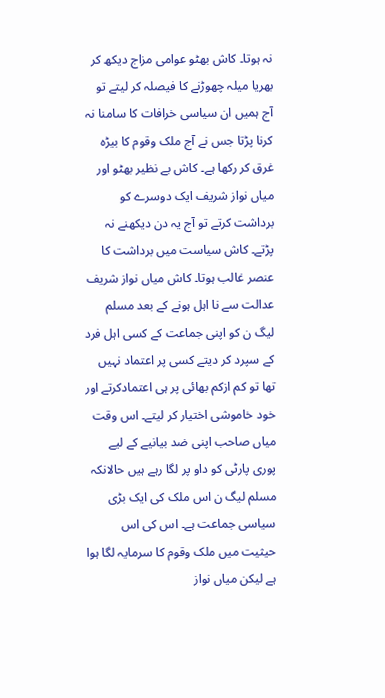نہ ہوتا۔ کاش بھٹو عوامی مزاج دیکھ کر بھریا میلہ چھوڑنے کا فیصلہ کر لیتے تو آج ہمیں ان سیاسی خرافات کا سامنا نہ کرنا پڑتا جس نے آج ملک وقوم کا بیڑہ غرق کر رکھا ہے۔ کاش بے نظیر بھٹو اور میاں نواز شریف ایک دوسرے کو برداشت کرتے تو آج یہ دن دیکھنے نہ پڑتے۔ کاش سیاست میں برداشت کا عنصر غالب ہوتا۔ کاش میاں نواز شریف عدالت سے نا اہل ہونے کے بعد مسلم لیگ ن کو اپنی جماعت کے کسی اہل فرد کے سپرد کر دیتے کسی پر اعتماد نہیں تھا تو کم ازکم بھائی پر ہی اعتمادکرتے اور خود خاموشی اختیار کر لیتے۔ اس وقت میاں صاحب اپنی ضد بیانیے کے لیے پوری پارٹی کو داو پر لگا رہے ہیں حالانکہ مسلم لیگ ن اس ملک کی ایک بڑی سیاسی جماعت ہے۔ اس کی اس حیثیت میں ملک وقوم کا سرمایہ لگا ہوا ہے لیکن میاں نواز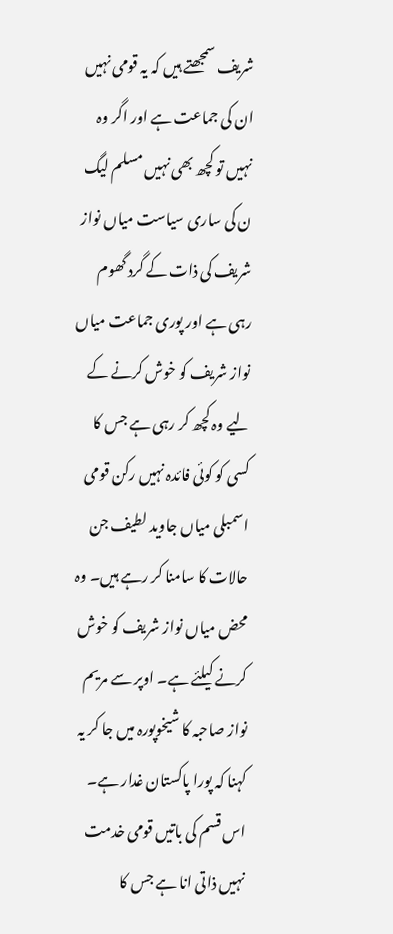شریف سمجھتے ہیں کہ یہ قومی نہیں ان کی جماعت ہے اور اگر وہ نہیں تو کچھ بھی نہیں مسلم لیگ ن کی ساری سیاست میاں نواز شریف کی ذات کے گرد گھوم رہی ہے اور پوری جماعت میاں نواز شریف کو خوش کرنے کے لیے وہ کچھ کر رہی ہے جس کا کسی کو کوئی فائدہ نہیں رکن قومی اسمبلی میاں جاوید لطیف جن حالات کا سامنا کر رہے ہیں۔ وہ محض میاں نواز شریف کو خوش کرنے کیلئے ہے۔ اوپر سے مریم نواز صاحبہ کا شیخوپورہ میں جا کر یہ کہنا کہ پورا پاکستان غدار ہے۔ اس قسم کی باتیں قومی خدمت نہیں ذاتی انا ہے جس کا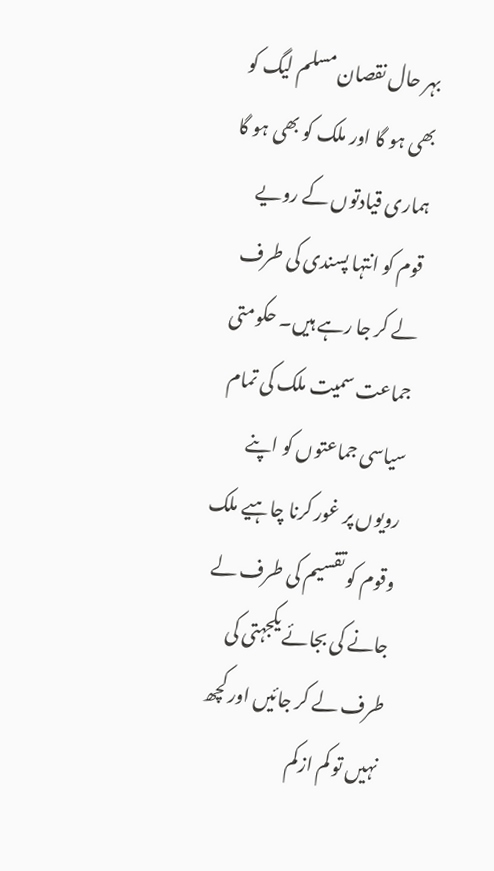بہر حال نقصان مسلم لیگ کو بھی ہو گا اور ملک کو بھی ہو گا ہماری قیادتوں کے رویے قوم کو انتہا پسندی کی طرف لے کر جا رہے ہیں۔ حکومتی جماعت سمیت ملک کی تمام سیاسی جماعتوں کو اپنے رویوں پر غور کرنا چاہیے ملک وقوم کو تقسیم کی طرف لے جانے کی بجائے یکجہتی کی طرف لے کر جائیں اور کچھ نہیں تو کم ازکم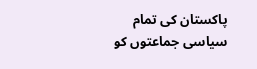پاکستان کی تمام سیاسی جماعتوں کو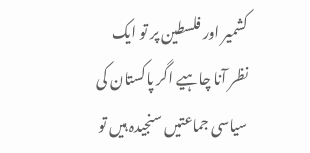کشمیر اور فلسطین پر تو ایک نظر آنا چاہیے اگر پاکستان کی سیاسی جماعتیں سنجیدہ ہیں تو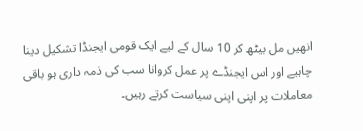انھیں مل بیٹھ کر 10 سال کے لیے ایک قومی ایجنڈا تشکیل دینا چاہیے اور اس ایجنڈے پر عمل کروانا سب کی ذمہ داری ہو باقی معاملات پر اپنی اپنی سیاست کرتے رہیں۔